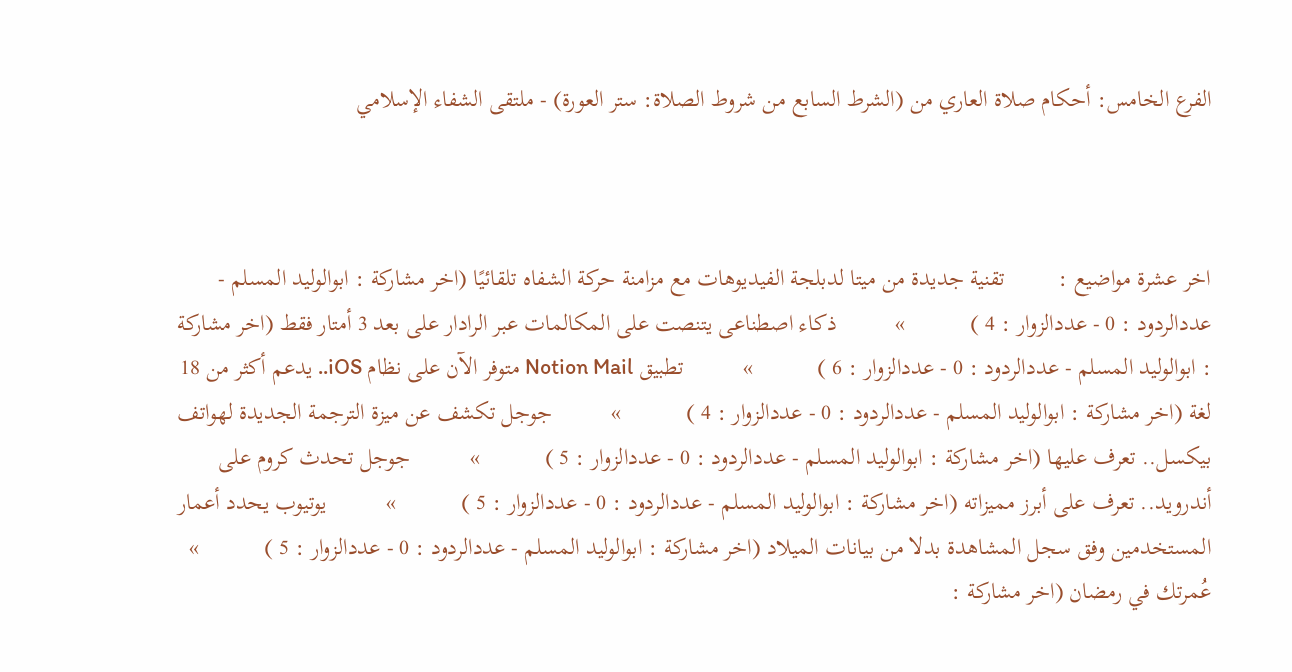الفرع الخامس: أحكام صلاة العاري من (الشرط السابع من شروط الصلاة: ستر العورة) - ملتقى الشفاء الإسلامي



اخر عشرة مواضيع :         تقنية جديدة من ميتا لدبلجة الفيديوهات مع مزامنة حركة الشفاه تلقائيًا (اخر مشاركة : ابوالوليد المسلم - عددالردود : 0 - عددالزوار : 4 )           »          ذكاء اصطناعى يتنصت على المكالمات عبر الرادار على بعد 3 أمتار فقط (اخر مشاركة : ابوالوليد المسلم - عددالردود : 0 - عددالزوار : 6 )           »          تطبيق Notion Mail متوفر الآن على نظام iOS.. يدعم أكثر من 18 لغة (اخر مشاركة : ابوالوليد المسلم - عددالردود : 0 - عددالزوار : 4 )           »          جوجل تكشف عن ميزة الترجمة الجديدة لهواتف بيكسل.. تعرف عليها (اخر مشاركة : ابوالوليد المسلم - عددالردود : 0 - عددالزوار : 5 )           »          جوجل تحدث كروم على أندرويد.. تعرف على أبرز مميزاته (اخر مشاركة : ابوالوليد المسلم - عددالردود : 0 - عددالزوار : 5 )           »          يوتيوب يحدد أعمار المستخدمين وفق سجل المشاهدة بدلا من بيانات الميلاد (اخر مشاركة : ابوالوليد المسلم - عددالردود : 0 - عددالزوار : 5 )           »          عُمرتك في رمضان (اخر مشاركة :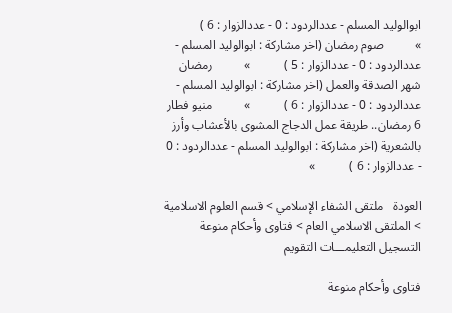ابوالوليد المسلم - عددالردود : 0 - عددالزوار : 6 )           »          صوم رمضان (اخر مشاركة : ابوالوليد المسلم - عددالردود : 0 - عددالزوار : 5 )           »          رمضان شهر الصدقة والعمل (اخر مشاركة : ابوالوليد المسلم - عددالردود : 0 - عددالزوار : 6 )           »          منيو فطار 6 رمضان.. طريقة عمل الدجاج المشوى بالأعشاب وأرز بالشعرية (اخر مشاركة : ابوالوليد المسلم - عددالردود : 0 - عددالزوار : 6 )           »

العودة   ملتقى الشفاء الإسلامي > قسم العلوم الاسلامية > الملتقى الاسلامي العام > فتاوى وأحكام منوعة
التسجيل التعليمـــات التقويم

فتاوى وأحكام منوعة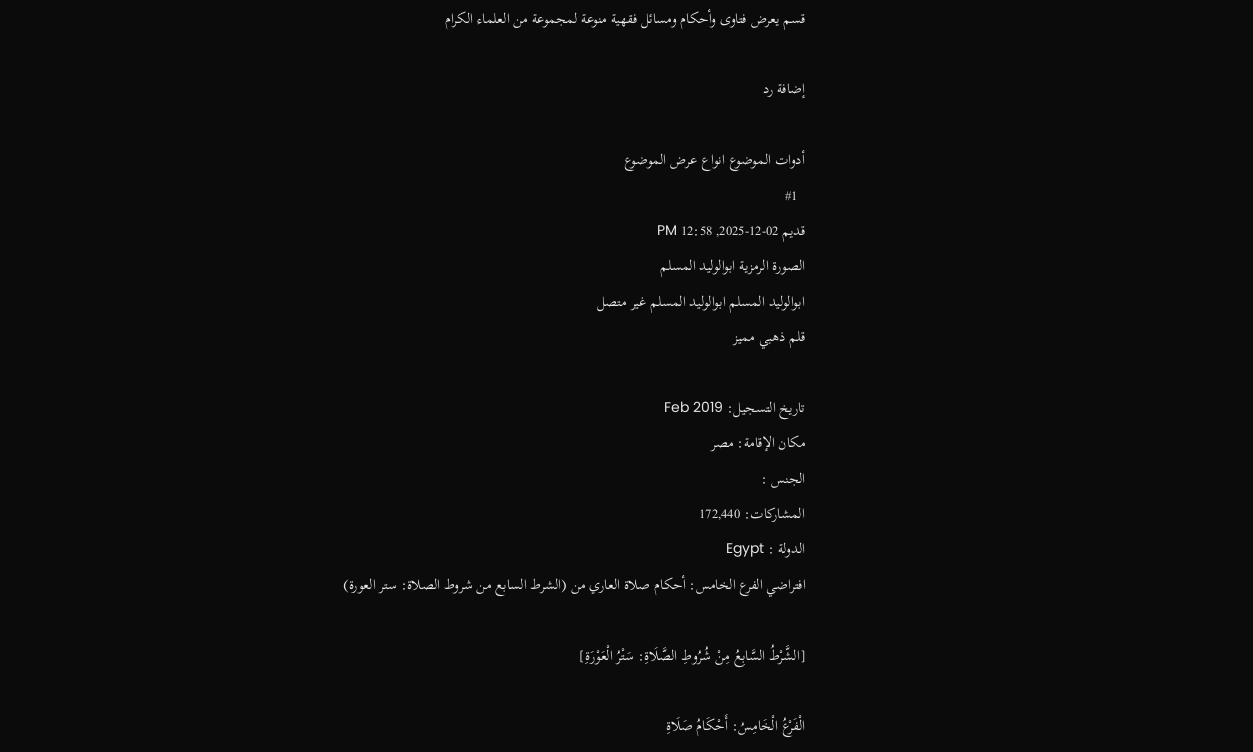قسم يعرض فتاوى وأحكام ومسائل فقهية منوعة لمجموعة من العلماء الكرام

إضافة رد

أدوات الموضوع انواع عرض الموضوع
  #1
قديم 02-12-2025, 12:58 PM
الصورة الرمزية ابوالوليد المسلم
ابوالوليد المسلم ابوالوليد المسلم غير متصل
قلم ذهبي مميز

تاريخ التسجيل: Feb 2019
مكان الإقامة: مصر
الجنس :
المشاركات: 172,440
الدولة : Egypt
افتراضي الفرع الخامس: أحكام صلاة العاري من (الشرط السابع من شروط الصلاة: ستر العورة)

[الشَّرْطُ السَّابِعُ مِنْ شُرُوطِ الصَّلَاةِ: سَتْرُ الْعَوْرَةِ]

الْفَرْعُ الْخَامِسُ: أَحْكَامُ صَلَاةِ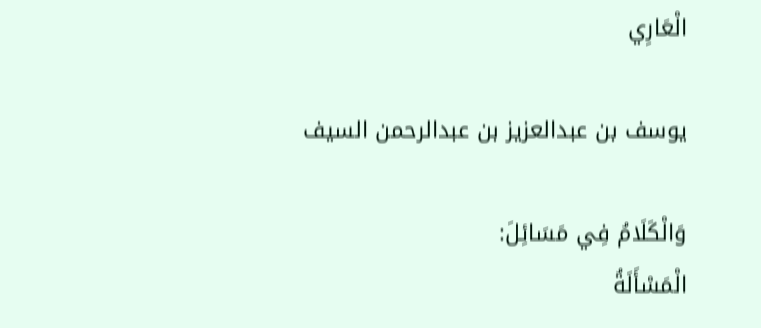الْعَارِي

يوسف بن عبدالعزيز بن عبدالرحمن السيف

وَالْكَلَامُ فِي مَسَائِلَ:
الْمَسْأَلَةُ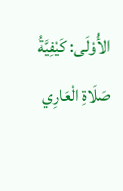الأُوْلَى: كَيْفِيَّةُ صَلَاةِ الْعَارِي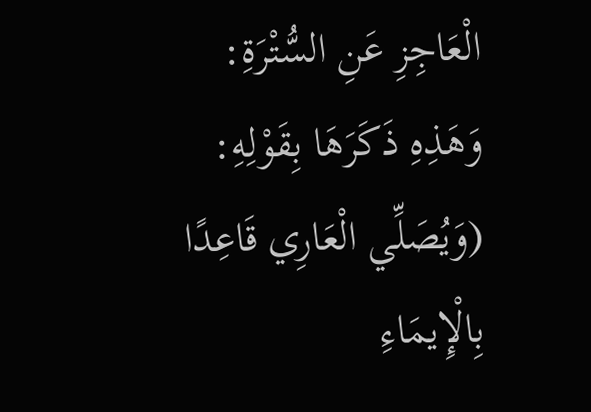الْعَاجِزِ عَنِ السُّتْرَةِ:
وَهَذِهِ ذَكَرَهَا بِقَوْلِهِ: (وَيُصَلِّي الْعَارِي قَاعِدًا بِالْإِيمَاءِ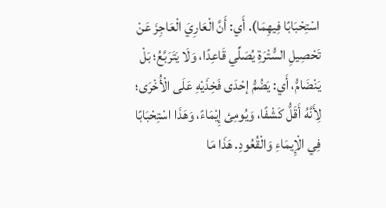اسْتِحْبَابًا فِيهِمَا). أَي: أَنَّ الْعَارِيَ الْعَاجِزَ عَنْ تَحْصِيلِ السُّتْرَةِ يُصَلِّي قَاعِدًا، وَلَا يَتَرَبَّعُ؛ بَلْ يَنْضَامُّ، أَي: يَضُمُّ إحْدَى فَخِذَيْهِ عَلَى الْأُخْرَى؛ لِأَنَّهُ أَقَلُّ كَشْفًا، وَيُومِئ إِيْمَاءً، وَهَذَا اسْتِحْبَابًا فِي الْإِيمَاءِ وَالْقُعُودِ. هَذَا مَا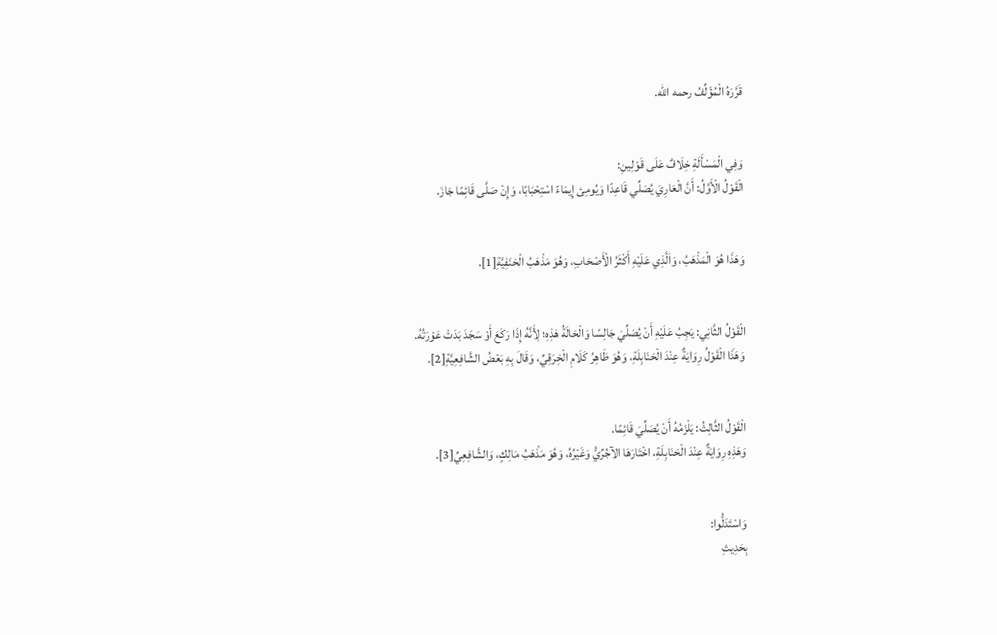قَرَّرَهُ الْمُؤَلِّفُ رحمه الله.


وَفِي الْمَسْأَلَةِ خِلَافٌ عَلَى قَوْلِينِ:
الْقَوْلُ الْأَوَّلُ: أَنَّ الْعَارِيَ يُصَلِّي قَاعِدًا وَيُومِئ إِيمَاءً اسْتِحْبَابًا، وَإِنْ صَلَّى قَائِمًا جَازَ.


وَهَذَا هُوَ الْمَذْهَبُ، وَاَلَّذِي عَلَيْهِ أَكْثَرُ الْأَصْحَابِ، وَهُوَ مَذْهَبُ الْحَنَفِيَّةِ[1].


الْقَوْلُ الثَّانِي: يَجِبُ عَلَيْهِ أَنْ يُصَلِّيَ جَالِسًا وَالْحَالَةُ هَذِهِ؛ لِأَنَّهُ إِذَا رَكَعَ أَوْ سَجَدَ بَدَتْ عَوْرَتُهُ.
وَهَذَا الْقَوْلُ رِوَايَةٌ عِنْدَ الْحَنَابِلَةِ، وَهُوَ ظَاهِرُ كَلَامِ الْخِرَقِيِّ، وَقَالَ بِهِ بَعْضُ الشَّافِعِيَّةِ[2].


الْقَوْلُ الثَّالِثُ: يَلْزَمُهُ أَنْ يُصَلِّيَ قَائِمًا.
وَهَذِهِ رِوَايَةٌ عِنْدَ الْحَنَابِلَةِ، اخْتَارَهَا الآجُرِّيُّ وَغَيْرُهُ، وَهُوَ مَذْهَبُ مَالِكٍ، وَالشَّافِعِيِّ[3].


وَاسْتَدَلُّوا:
بِحَدِيثِ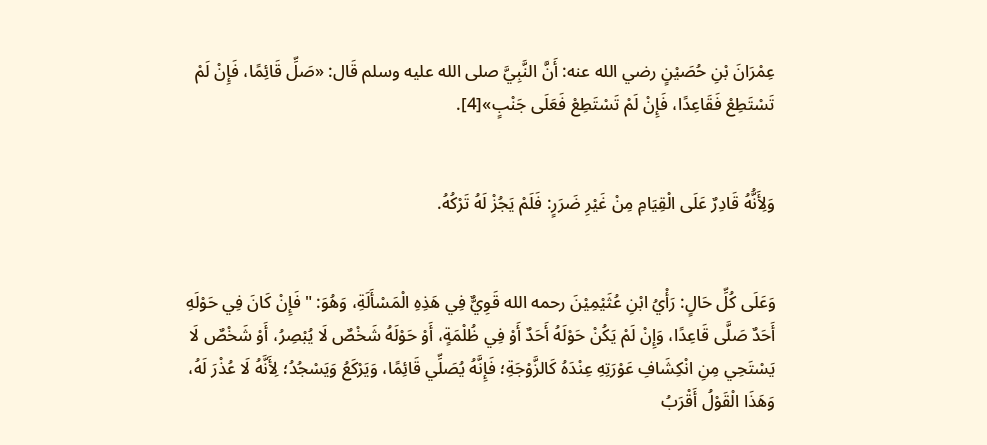عِمْرَانَ بْنِ حُصَيْنٍ رضي الله عنه: أَنَّ النَّبِيَّ صلى الله عليه وسلم قَال: «صَلِّ قَائِمًا، فَإِنْ لَمْ تَسْتَطِعْ فَقَاعِدًا، فَإِنْ لَمْ تَسْتَطِعْ فَعَلَى جَنْبٍ»[4].


وَلِأَنُّهُ قَادِرٌ عَلَى الْقِيَامِ مِنْ غَيْرِ ضَرَرٍ: فَلَمْ يَجُزْ لَهُ تَرْكُهُ.


وَعَلَى كُلِّ حَالٍ: رَأْيُ ابْنِ عُثَيْمِيْنَ رحمه الله قَوِيٌّ فِي هَذِهِ الْمَسْأَلَةِ، وَهُوَ: "فَإِنْ كَانَ فِي حَوْلَهِ أَحَدٌ صَلَّى قَاعِدًا، وَإِنْ لَمْ يَكُنْ حَوْلَهُ أَحَدٌ أَوْ فِي ظُلْمَةٍ، أَوْ حَوْلَهُ شَخْصٌ لَا يُبْصِرُ، أَوْ شَخْصٌ لَا يَسْتَحِي مِنِ انْكِشَافِ عَوْرَتِهِ عِنْدَهُ كَالزَّوْجَةِ؛ فَإِنَّهُ يُصَلِّي قَائِمًا، وَيَرْكَعُ وَيَسْجُدُ؛ لِأَنَّهُ لَا عُذْرَ لَهُ، وَهَذَا الْقَوْلُ أَقْرَبُ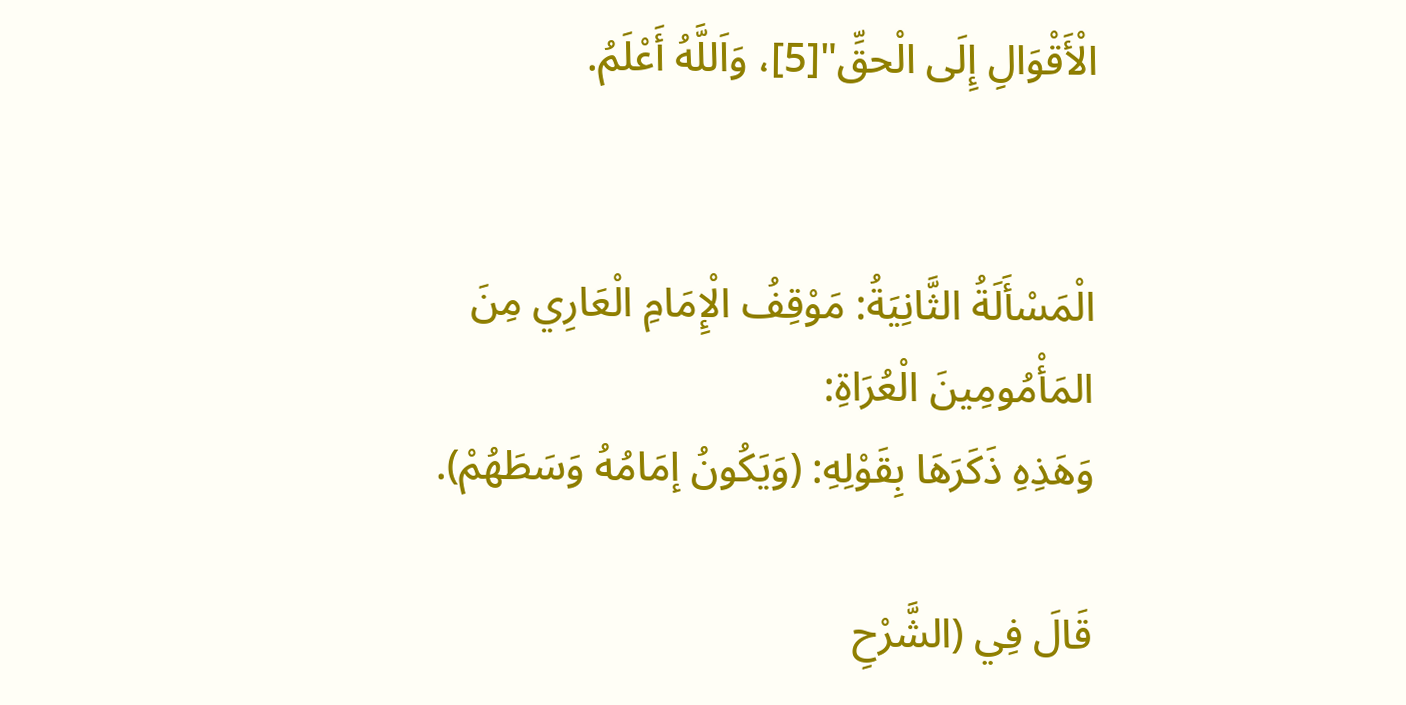الْأَقْوَالِ إِلَى الْحقِّ"[5]، وَاَللَّهُ أَعْلَمُ.


الْمَسْأَلَةُ الثَّانِيَةُ: مَوْقِفُ الْإِمَامِ الْعَارِي مِنَ المَأْمُومِينَ الْعُرَاةِ:
وَهَذِهِ ذَكَرَهَا بِقَوْلِهِ: (وَيَكُونُ إمَامُهُ وَسَطَهُمْ).

قَالَ فِي (الشَّرْحِ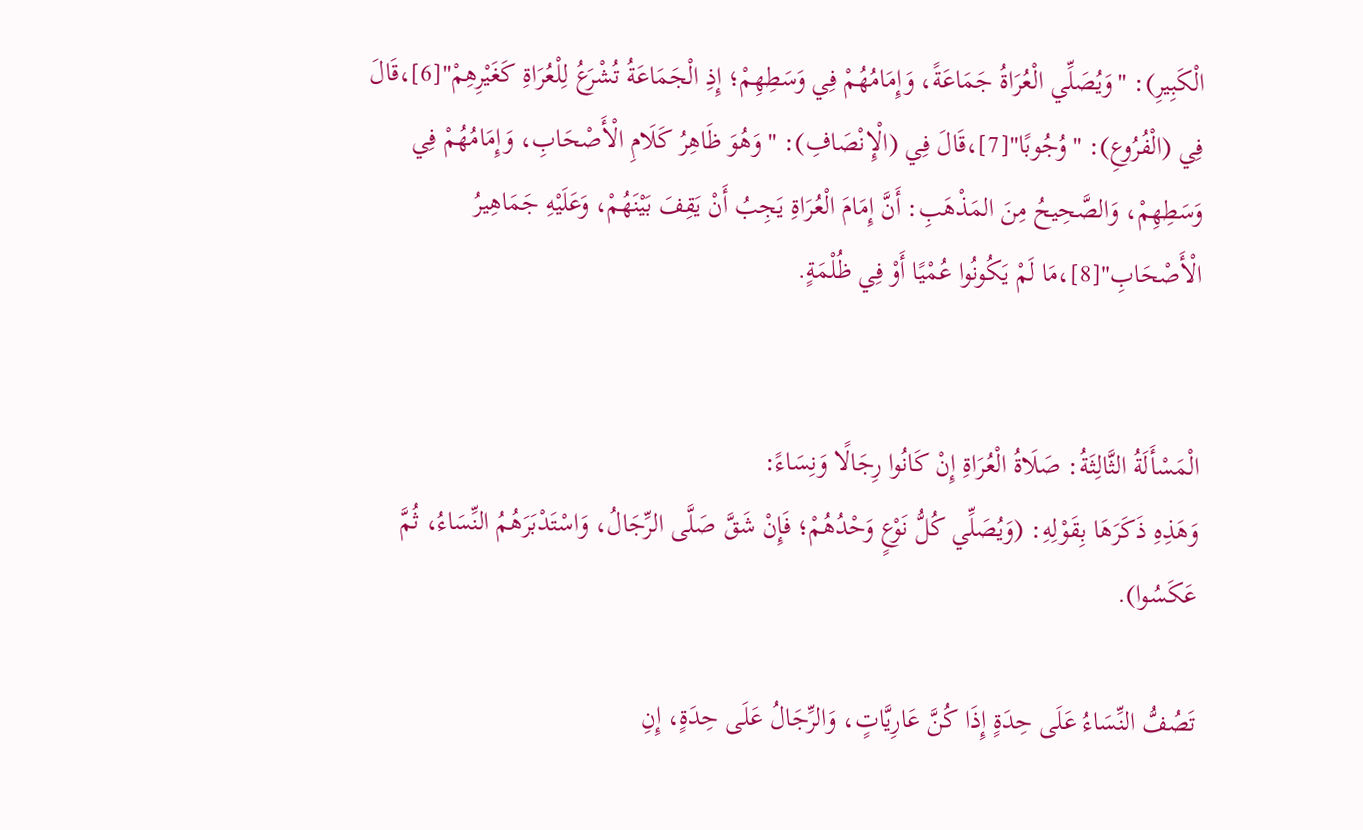الْكَبِيرِ): "وَيُصَلِّي الْعُرَاةُ جَمَاعَةً، وَإِمَامُهُمْ فِي وَسَطِهِمْ؛ إِذِ الْجَمَاعَةُ تُشْرَعُ لِلْعُرَاةِ كَغَيْرِهِمْ"[6]،قَالَ فِي (الْفُرُوعِ): "وُجُوبًا"[7]،قَالَ فِي (الْإِنْصَافِ): "وَهُوَ ظَاهِرُ كَلَامِ الْأَصْحَابِ، وَإِمَامُهُمْ فِي وَسَطِهِمْ، وَالصَّحِيحُ مِنَ المَذْهَبِ: أَنَّ إِمَامَ الْعُرَاةِ يَجِبُ أَنْ يَقِفَ بَيْنَهُمْ، وَعَلَيْهِ جَمَاهِيرُ الْأَصْحَابِ"[8]،مَا لَمْ يَكُونُوا عُمْيًا أَوْ فِي ظُلْمَةٍ.


الْمَسْأَلَةُ الثَّالِثَةُ: صَلَاةُ الْعُرَاةِ إِنْ كَانُوا رِجَالًا وَنِسَاءً:
وَهَذِهِ ذَكَرَهَا بِقَوْلِهِ: (وَيُصَلِّي كُلُّ نَوْعٍ وَحْدُهُمْ؛ فَإِنْ شَقَّ صَلَّى الرِّجَالُ، وَاسْتَدْبَرَهُمُ النِّسَاءُ، ثُمَّ عَكَسُوا).

تَصُفُّ النِّسَاءُ عَلَى حِدَةٍ إِذَا كُنَّ عَارِيَّاتٍ، وَالرِّجَالُ عَلَى حِدَةٍ، إِنِ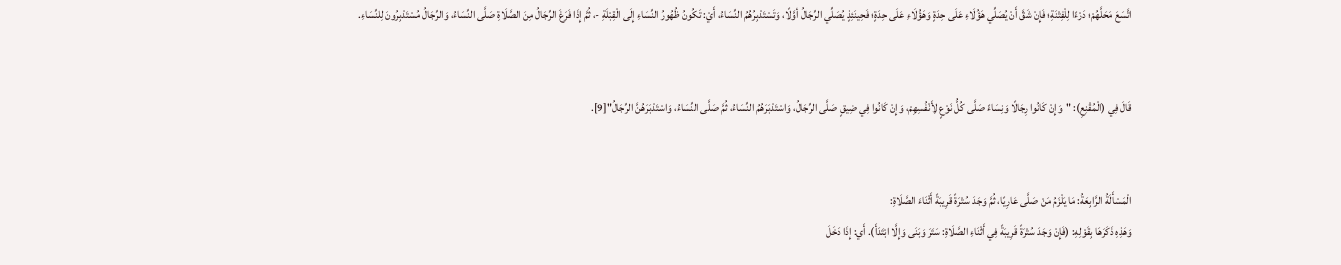اتَّسَعَ مَحَلَّهُمْ؛ دَرْءًا لِلْفِتْنَةِ؛ فَإِنْ شَقَّ أَنْ يُصَلِّي هَؤُلَاءِ عَلَى حِدَةٍ وَهَؤُلَاءِ عَلَى حِدَةٍ؛ فَحِينَئِذٍ يُصَلِّي الرِّجَالُ أوَّلًا، وَتَسْتَدْبِرُهُمُ النِّسَاءُ، أَيْ: تَكُونُ ظُهُورُ النِّسَاءِ إِلَى الْقِبْلَةِ -، ثُمَّ إِذَا فَرَغَ الرِّجَالُ مِنَ الصَّلَاةِ صَلَّى النِّسَاءُ، وَالرِّجَالُ مُسْتَدْبِرُونَ لِلنِّسَاءِ.


قَالَ فِي (الْمُقْنِعِ): "وَإِنْ كَانُوا رِجَالًا وَنِسَاءً صَلَّى كُلُّ نَوْعٍ لِأَنْفُسِهِمْ، وَإِنْ كَانُوا فِي ضِيقٍ صَلَّى الرِّجَالُ، وَاسْتَدْبَرَهُمُ النِّسَاءُ، ثُمَّ صَلَّى النِّسَاءُ، وَاسْتَدْبَرَهُنَّ الرِّجَالُ"[9].


الْمَسْأَلَةُ الرَّابِعَةُ: مَا يَلْزَمُ مَنْ صَلَّى عَارِيًا، ثُمَّ وَجَدَ سُتْرَةً قَرِيبَةً أَثْنَاءَ الصَّلَاةِ:
وَهَذِهِ ذَكَرَهَا بِقَوْلِهِ: (فَإِنْ وَجَدَ سُتْرَةً قَرِيبَةً فِي أَثْنَاءِ الصَّلَاةِ: سَتَرَ وَبَنَى وَإِلَّا ابْتَدَأَ). أَي: إِذَا دَخَلَ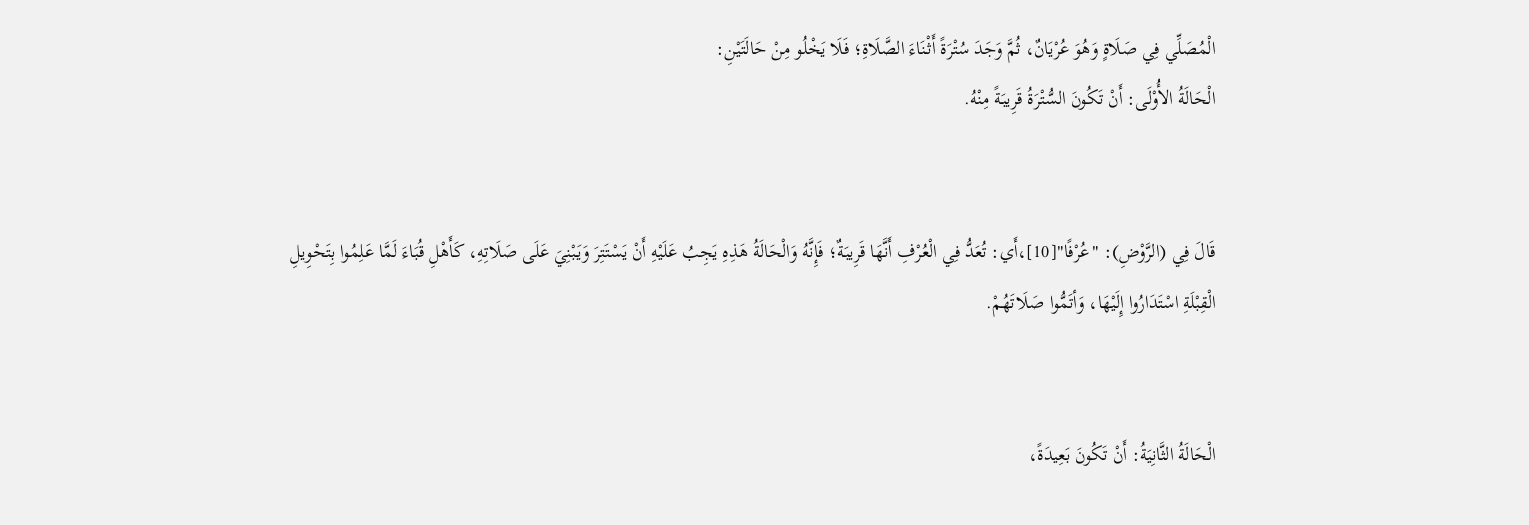الْمُصَلِّي فِي صَلَاةٍ وَهُوَ عُرْيَانٌ، ثُمَّ وَجَدَ سُتْرَةً أَثْنَاءَ الصَّلَاةِ؛ فَلَا يَخْلُو مِنْ حَالَتَيْنِ:
الْحَالَةُ الأُوْلَى: أَنْ تَكُونَ السُّتْرَةُ قَرِيبَةً مِنْهُ.


قَالَ فِي (الرَّوْضِ): "عُرْفًا"[10]،أَي: تُعَدُّ فِي الْعُرْفِ أَنَّهَا قَرِيبَةٌ؛ فَإِنَّهُ وَالْحَالَةُ هَذِهِ يَجِبُ عَلَيْهِ أَنْ يَسْتَتِرَ وَيَبْنِيَ عَلَى صَلَاتِهِ، كَأَهْلِ قُبَاءَ لَمَّا عَلِمُوا بِتَحْوِيلِ الْقِبْلَةِ اسْتَدَارُوا إِلَيْهَا، وَأتَمُّوا صَلَاتَهُمْ.


الْحَالَةُ الثَّانِيَةُ: أَنْ تَكُونَ بَعِيدَةً،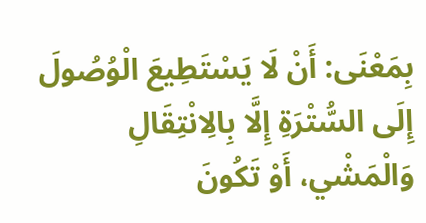بِمَعْنَى: أَنْ لَا يَسْتَطِيعَ الْوُصُولَ إِلَى السُّتْرَةِ إِلَّا بِالِانْتِقَالِ وَالْمَشْي، أَوْ تَكُونَ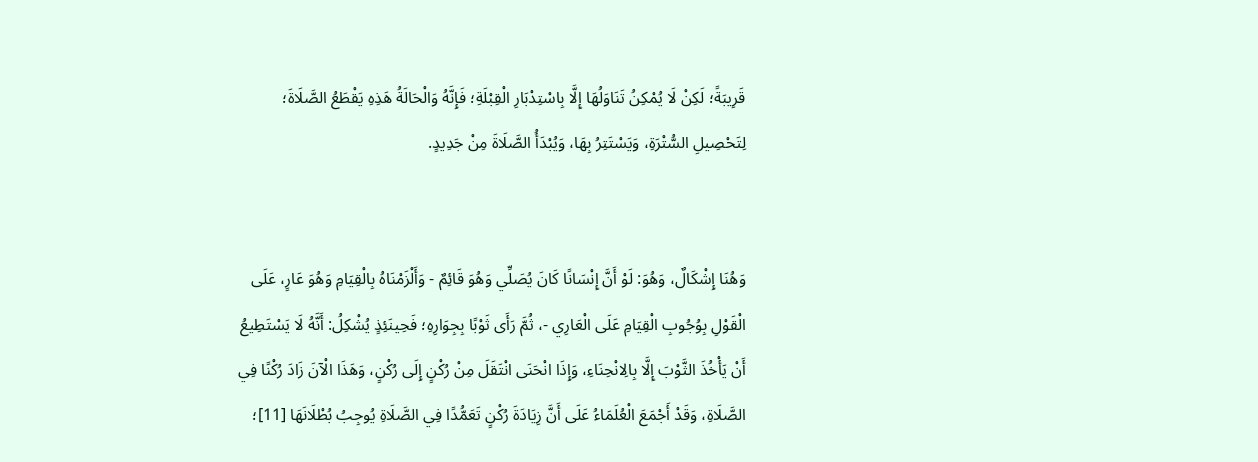قَرِيبَةً؛ لَكِنْ لَا يُمْكِنُ تَنَاوَلُهَا إِلَّا بِاسْتِدْبَارِ الْقِبْلَةِ؛ فَإِنَّهُ وَالْحَالَةُ هَذِهِ يَقْطَعُ الصَّلَاةَ؛ لِتَحْصِيلِ السُّتْرَةِ، وَيَسْتَتِرُ بِهَا، وَيُبْدَأُ الصَّلَاةَ مِنْ جَدِيدٍ.


وَهُنَا إِشْكَالٌ، وَهُوَ: لَوْ أَنَّ إِنْسَانًا كَانَ يُصَلِّي وَهُوَ قَائِمٌ - وَأَلْزَمْنَاهُ بِالْقِيَامِ وَهُوَ عَارٍ، عَلَى الْقَوْلِ بِوُجُوبِ الْقِيَامِ عَلَى الْعَارِي -، ثُمَّ رَأَى ثَوْبًا بِجِوَارِهِ؛ فَحِينَئِذٍ يُشْكِلُ: أَنَّهُ لَا يَسْتَطِيعُ أَنْ يَأْخُذَ الثَّوْبَ إِلَّا بِالِانْحِنَاءِ، وَإِذَا انْحَنَى انْتَقَلَ مِنْ رُكْنٍ إِلَى رُكْنٍ، وَهَذَا الْآنَ زَادَ رُكْنًا فِي الصَّلَاةِ، وَقَدْ أَجْمَعَ الْعُلَمَاءُ عَلَى أَنَّ زِيَادَةَ رُكْنٍ تَعَمُّدًا فِي الصَّلَاةِ يُوجِبُ بُطْلَانَهَا [11]؛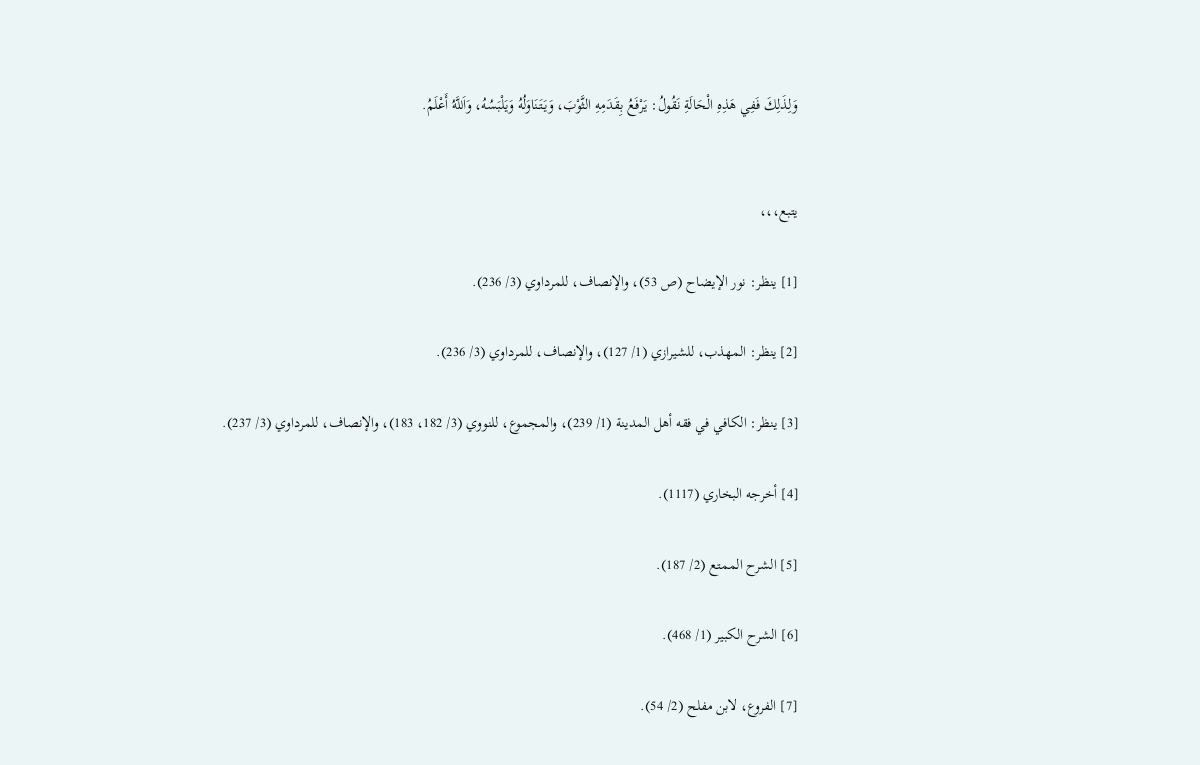وَلِذَلِكَ فَفِي هَذِهِ الْحَالَةِ نَقُولُ: يَرْفَعُ بِقَدَمِهِ الثَّوْبَ، وَيَتَنَاوَلُهُ وَيَلْبَسُهُ، وَاَللَّهُ أَعْلَمُ.


يتبع،،،

[1] ينظر: نور الإيضاح (ص 53)، والإنصاف، للمرداوي (3/ 236).

[2] ينظر: المهذب، للشيرازي (1/ 127)، والإنصاف، للمرداوي (3/ 236).

[3] ينظر: الكافي في فقه أهل المدينة (1/ 239)، والمجموع، للنووي (3/ 182، 183)، والإنصاف، للمرداوي (3/ 237).

[4] أخرجه البخاري (1117).

[5] الشرح الممتع (2/ 187).

[6] الشرح الكبير (1/ 468).

[7] الفروع، لابن مفلح (2/ 54).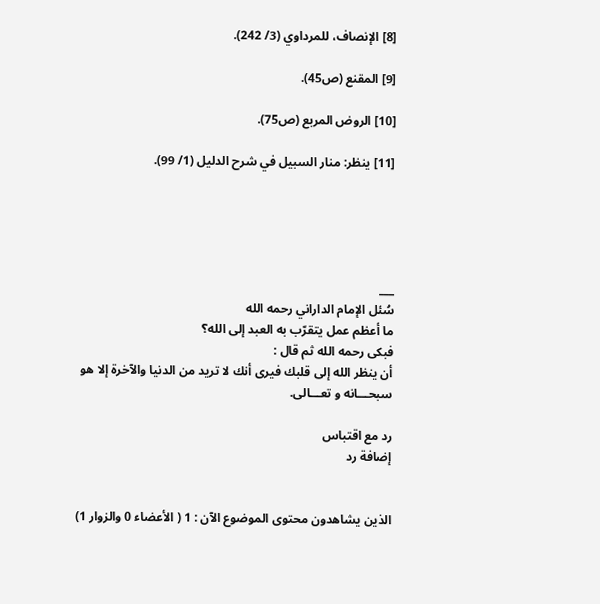[8] الإنصاف، للمرداوي (3/ 242).

[9] المقنع (ص45).

[10] الروض المربع (ص75).

[11] ينظر: منار السبيل في شرح الدليل (1/ 99).





___
سُئل الإمام الداراني رحمه الله
ما أعظم عمل يتقرّب به العبد إلى الله؟
فبكى رحمه الله ثم قال :
أن ينظر الله إلى قلبك فيرى أنك لا تريد من الدنيا والآخرة إلا هو
سبحـــانه و تعـــالى.

رد مع اقتباس
إضافة رد


الذين يشاهدون محتوى الموضوع الآن : 1 ( الأعضاء 0 والزوار 1)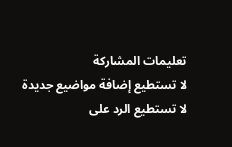تعليمات المشاركة
لا تستطيع إضافة مواضيع جديدة
لا تستطيع الرد على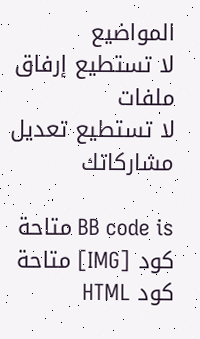المواضيع
لا تستطيع إرفاق ملفات
لا تستطيع تعديل مشاركاتك

BB code is متاحة
كود [IMG] متاحة
كود HTML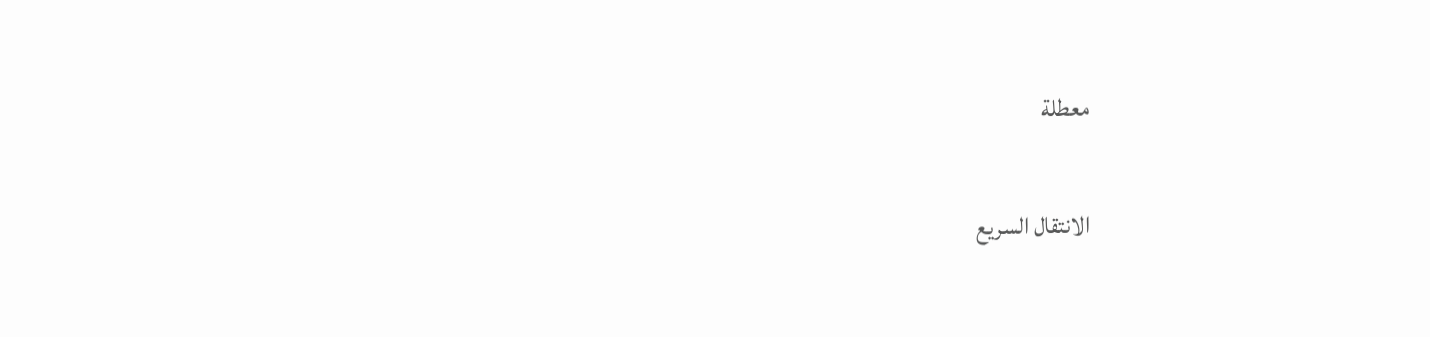معطلة

الانتقال السريع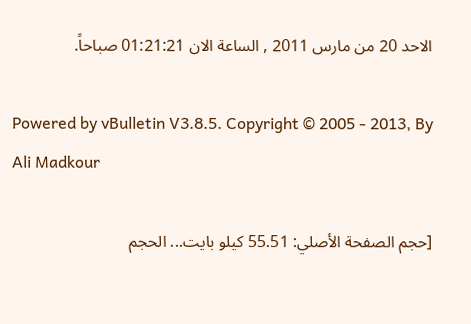الاحد 20 من مارس 2011 , الساعة الان 01:21:21 صباحاً.

Powered by vBulletin V3.8.5. Copyright © 2005 - 2013, By Ali Madkour

[حجم الصفحة الأصلي: 55.51 كيلو بايت... الحجم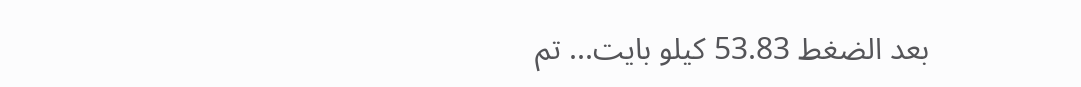بعد الضغط 53.83 كيلو بايت... تم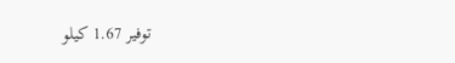توفير 1.67 كيلو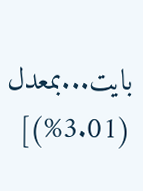بايت...بمعدل (3.01%)]